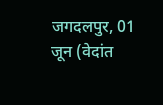जगदलपुर, 01 जून (वेदांत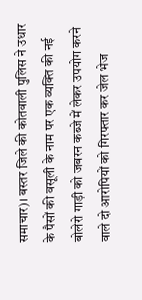समाचार)। बस्तर जिले की कोतवाली पुलिस ने उधार के पैसों की वसूली के नाम पर एक व्यक्ति की नई बोलेरो गाड़ी को जबरन कब्जे में लेकर उपयोग करने वाले दो आरोपियों को गिरफ्तार कर जेल भेज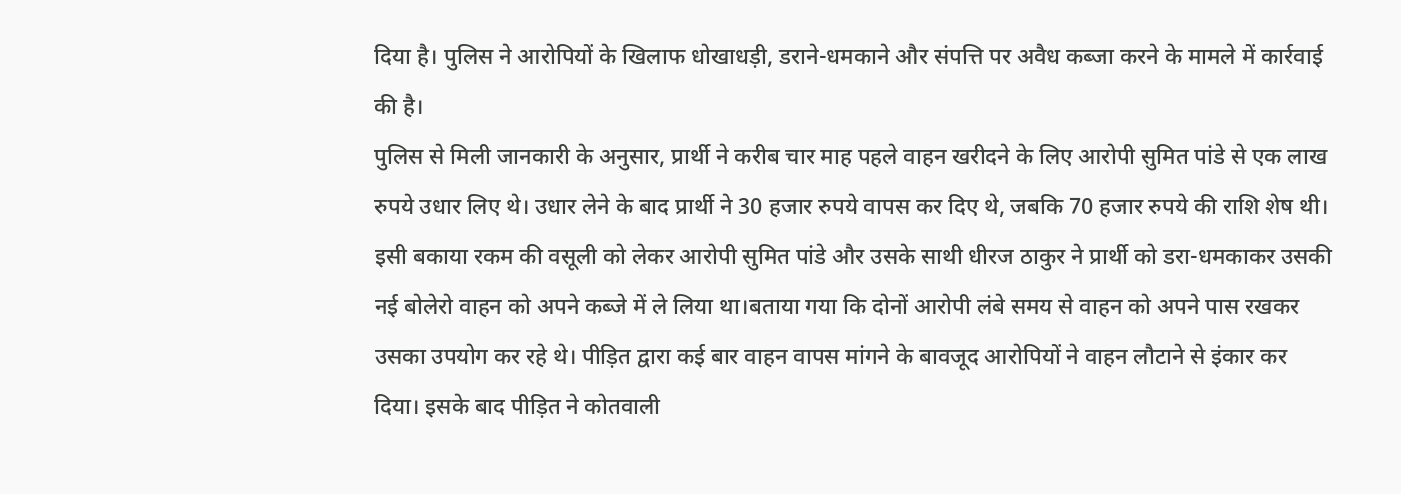दिया है। पुलिस ने आरोपियों के खिलाफ धोखाधड़ी, डराने-धमकाने और संपत्ति पर अवैध कब्जा करने के मामले में कार्रवाई की है।
पुलिस से मिली जानकारी के अनुसार, प्रार्थी ने करीब चार माह पहले वाहन खरीदने के लिए आरोपी सुमित पांडे से एक लाख रुपये उधार लिए थे। उधार लेने के बाद प्रार्थी ने 30 हजार रुपये वापस कर दिए थे, जबकि 70 हजार रुपये की राशि शेष थी। इसी बकाया रकम की वसूली को लेकर आरोपी सुमित पांडे और उसके साथी धीरज ठाकुर ने प्रार्थी को डरा-धमकाकर उसकी नई बोलेरो वाहन को अपने कब्जे में ले लिया था।बताया गया कि दोनों आरोपी लंबे समय से वाहन को अपने पास रखकर उसका उपयोग कर रहे थे। पीड़ित द्वारा कई बार वाहन वापस मांगने के बावजूद आरोपियों ने वाहन लौटाने से इंकार कर दिया। इसके बाद पीड़ित ने कोतवाली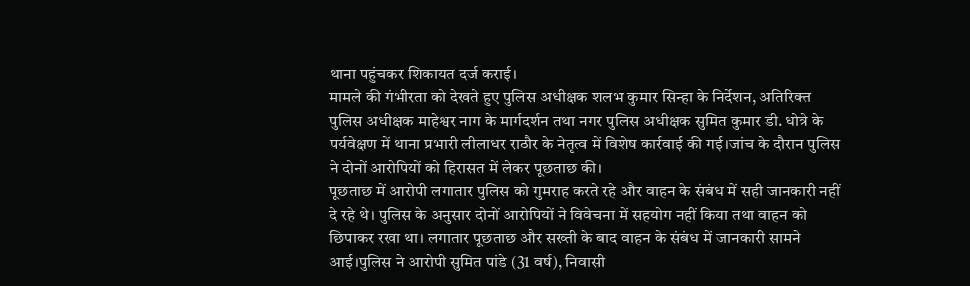थाना पहुंचकर शिकायत दर्ज कराई।
मामले की गंभीरता को देखते हुए पुलिस अधीक्षक शलभ कुमार सिन्हा के निर्देशन, अतिरिक्त पुलिस अधीक्षक माहेश्वर नाग के मार्गदर्शन तथा नगर पुलिस अधीक्षक सुमित कुमार डी. धोत्रे के पर्यवेक्षण में थाना प्रभारी लीलाधर राठौर के नेतृत्व में विशेष कार्रवाई की गई।जांच के दौरान पुलिस ने दोनों आरोपियों को हिरासत में लेकर पूछताछ की।
पूछताछ में आरोपी लगातार पुलिस को गुमराह करते रहे और वाहन के संबंध में सही जानकारी नहीं दे रहे थे। पुलिस के अनुसार दोनों आरोपियों ने विवेचना में सहयोग नहीं किया तथा वाहन को छिपाकर रखा था। लगातार पूछताछ और सख्ती के बाद वाहन के संबंध में जानकारी सामने आई।पुलिस ने आरोपी सुमित पांडे (31 वर्ष), निवासी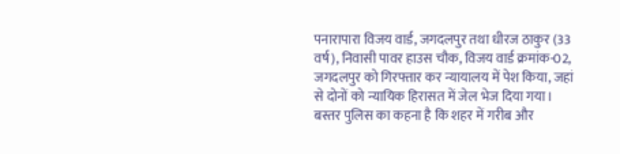पनारापारा विजय वार्ड, जगदलपुर तथा धीरज ठाकुर (33 वर्ष), निवासी पावर हाउस चौक, विजय वार्ड क्रमांक-02, जगदलपुर को गिरफ्तार कर न्यायालय में पेश किया, जहां से दोनों को न्यायिक हिरासत में जेल भेज दिया गया।
बस्तर पुलिस का कहना है कि शहर में गरीब और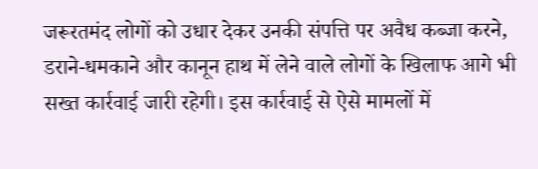जरूरतमंद लोगों को उधार देकर उनकी संपत्ति पर अवैध कब्जा करने, डराने-धमकाने और कानून हाथ में लेने वाले लोगों के खिलाफ आगे भी सख्त कार्रवाई जारी रहेगी। इस कार्रवाई से ऐसे मामलों में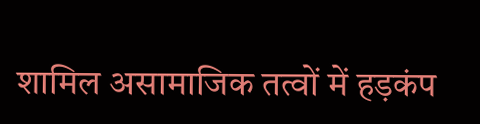शामिल असामाजिक तत्वों में हड़कंप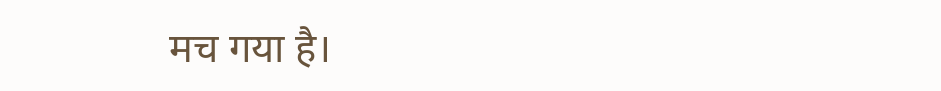मच गया है।